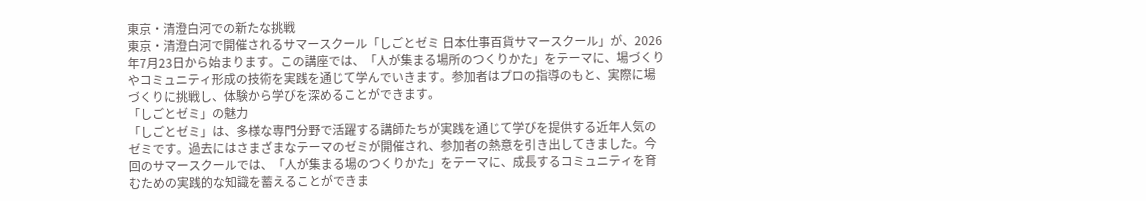東京・清澄白河での新たな挑戦
東京・清澄白河で開催されるサマースクール「しごとゼミ 日本仕事百貨サマースクール」が、2026年7月23日から始まります。この講座では、「人が集まる場所のつくりかた」をテーマに、場づくりやコミュニティ形成の技術を実践を通じて学んでいきます。参加者はプロの指導のもと、実際に場づくりに挑戦し、体験から学びを深めることができます。
「しごとゼミ」の魅力
「しごとゼミ」は、多様な専門分野で活躍する講師たちが実践を通じて学びを提供する近年人気のゼミです。過去にはさまざまなテーマのゼミが開催され、参加者の熱意を引き出してきました。今回のサマースクールでは、「人が集まる場のつくりかた」をテーマに、成長するコミュニティを育むための実践的な知識を蓄えることができま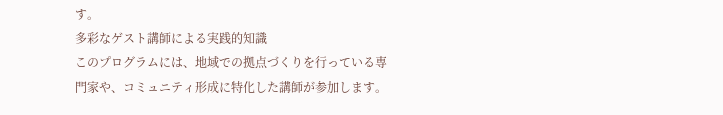す。
多彩なゲスト講師による実践的知識
このプログラムには、地域での拠点づくりを行っている専門家や、コミュニティ形成に特化した講師が参加します。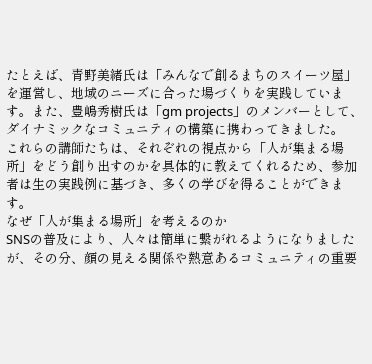たとえば、青野美緒氏は「みんなで創るまちのスイーツ屋」を運営し、地域のニーズに合った場づくりを実践しています。また、豊嶋秀樹氏は「gm projects」のメンバーとして、ダイナミックなコミュニティの構築に携わってきました。
これらの講師たちは、それぞれの視点から「人が集まる場所」をどう創り出すのかを具体的に教えてくれるため、参加者は生の実践例に基づき、多くの学びを得ることができます。
なぜ「人が集まる場所」を考えるのか
SNSの普及により、人々は簡単に繋がれるようになりましたが、その分、顔の見える関係や熱意あるコミュニティの重要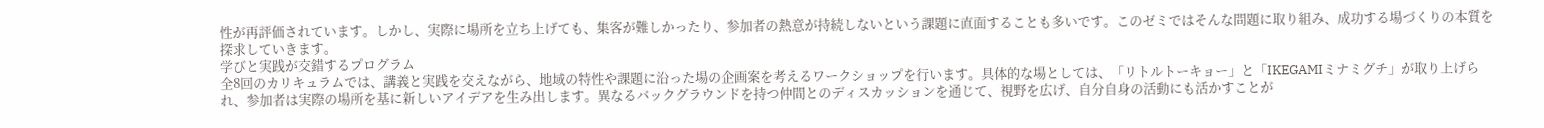性が再評価されています。しかし、実際に場所を立ち上げても、集客が難しかったり、参加者の熱意が持続しないという課題に直面することも多いです。このゼミではそんな問題に取り組み、成功する場づくりの本質を探求していきます。
学びと実践が交錯するプログラム
全8回のカリキュラムでは、講義と実践を交えながら、地域の特性や課題に沿った場の企画案を考えるワークショップを行います。具体的な場としては、「リトルトーキョー」と「IKEGAMIミナミグチ」が取り上げられ、参加者は実際の場所を基に新しいアイデアを生み出します。異なるバックグラウンドを持つ仲間とのディスカッションを通じて、視野を広げ、自分自身の活動にも活かすことが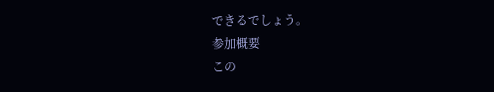できるでしょう。
参加概要
この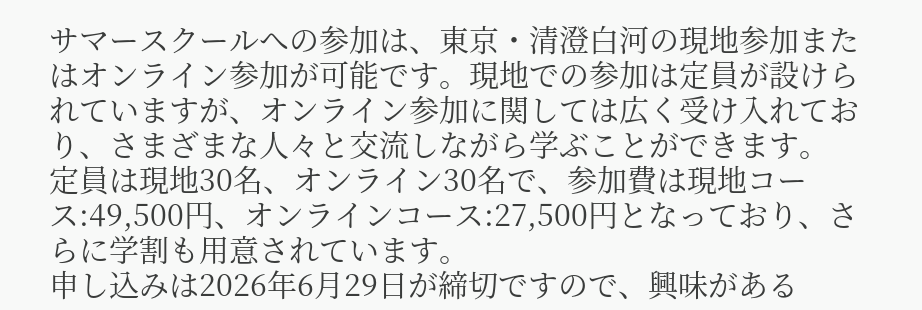サマースクールへの参加は、東京・清澄白河の現地参加またはオンライン参加が可能です。現地での参加は定員が設けられていますが、オンライン参加に関しては広く受け入れており、さまざまな人々と交流しながら学ぶことができます。
定員は現地30名、オンライン30名で、参加費は現地コース:49,500円、オンラインコース:27,500円となっており、さらに学割も用意されています。
申し込みは2026年6月29日が締切ですので、興味がある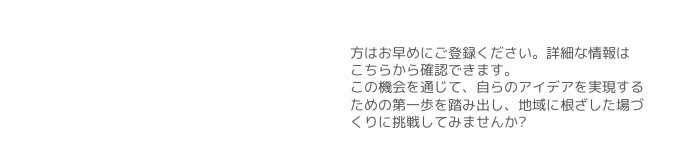方はお早めにご登録ください。詳細な情報は
こちらから確認できます。
この機会を通じて、自らのアイデアを実現するための第一歩を踏み出し、地域に根ざした場づくりに挑戦してみませんか?